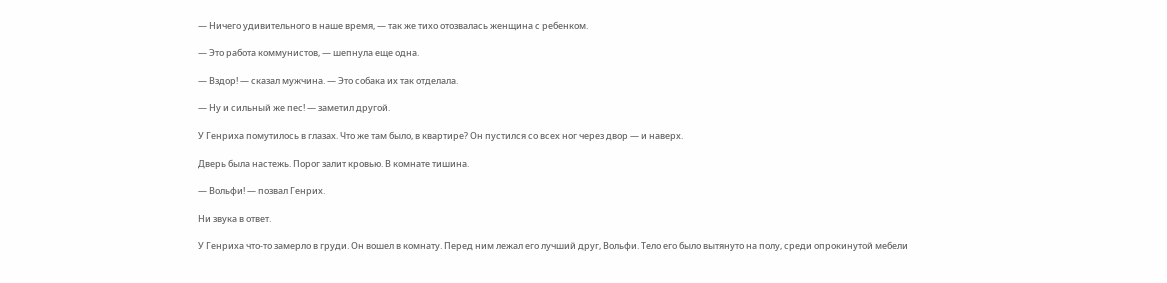— Ничего удивительного в наше время, — так же тихо отозвалась женщина с ребенком.

— Это работа коммунистов, — шепнула еще одна.

— Вздор! — сказал мужчина. — Это собака их так отделала.

— Ну и сильный же пес! — заметил другой.

У Генриха помутилось в глазах. Что же там было, в квартире? Он пустился со всех ног через двор — и наверх.

Дверь была настежь. Порог залит кровью. В комнате тишина.

— Вольфи! — позвал Генрих.

Ни звука в ответ.

У Генриха что-то замерло в груди. Он вошел в комнату. Перед ним лежал его лучший друг, Вольфи. Тело его было вытянуто на полу, среди опрокинутой мебели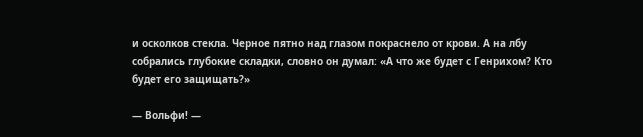и осколков стекла. Черное пятно над глазом покраснело от крови. А на лбу собрались глубокие складки, словно он думал: «А что же будет с Генрихом? Кто будет его защищать?»

— Вольфи! —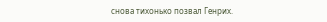снова тихонько позвал Генрих.